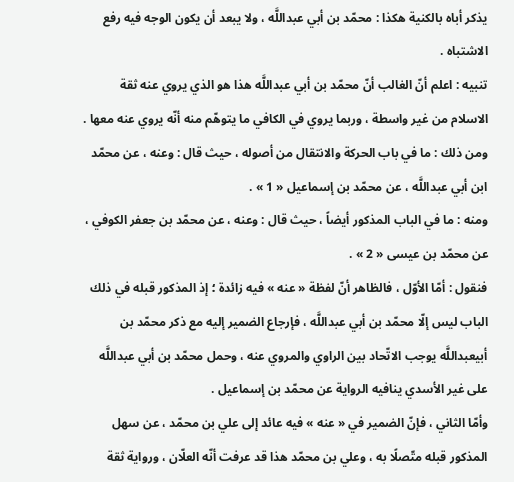يذكر أباه بالكنية هكذا : محمّد بن أبي عبداللَّه ، ولا يبعد أن يكون الوجه فيه رفع الاشتباه .
تنبيه : اعلم أنّ الغالب أنّ محمّد بن أبي عبداللَّه هذا هو الذي يروي عنه ثقة الاسلام من غير واسطة ، وربما يروي في الكافي ما يتوهّم منه أنّه يروي عنه معها .
ومن ذلك : ما في باب الحركة والانتقال من أصوله ، حيث قال : وعنه ، عن محمّد ابن أبي عبداللَّه ، عن محمّد بن إسماعيل « 1 » .
ومنه : ما في الباب المذكور أيضاً ، حيث قال : وعنه ، عن محمّد بن جعفر الكوفي ، عن محمّد بن عيسى « 2 » .
فنقول : أمّا الأوّل ، فالظاهر أنّ لفظة « عنه » فيه زائدة ؛ إذ المذكور قبله في ذلك الباب ليس إلّا محمّد بن أبي عبداللَّه ، فإرجاع الضمير إليه مع ذكر محمّد بن أبيعبداللَّه يوجب الاتّحاد بين الراوي والمروي عنه ، وحمل محمّد بن أبي عبداللَّه على غير الأسدي ينافيه الرواية عن محمّد بن إسماعيل .
وأمّا الثاني ، فإنّ الضمير في « عنه » فيه عائد إلى علي بن محمّد ، عن سهل المذكور قبله متّصلًا به ، وعلي بن محمّد هذا قد عرفت أنّه العلّان ، ورواية ثقة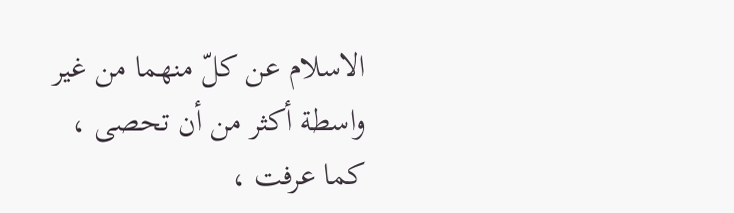الاسلام عن كلّ منهما من غير واسطة أكثر من أن تحصى ، كما عرفت ،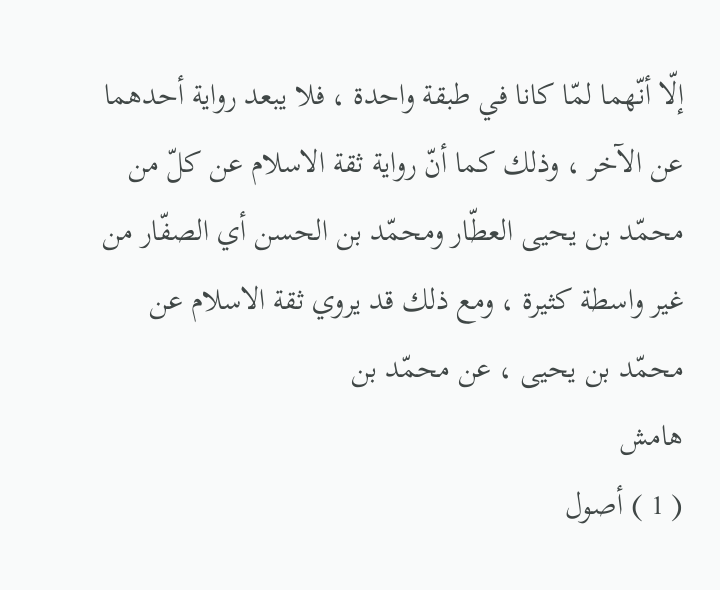إلّا أنّهما لمّا كانا في طبقة واحدة ، فلا يبعد رواية أحدهما عن الآخر ، وذلك كما أنّ رواية ثقة الاسلام عن كلّ من محمّد بن يحيى العطّار ومحمّد بن الحسن أي الصفّار من غير واسطة كثيرة ، ومع ذلك قد يروي ثقة الاسلام عن محمّد بن يحيى ، عن محمّد بن
هامش
( 1 ) أصول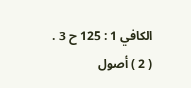الكافي 1 : 125 ح 3 .
( 2 ) أصول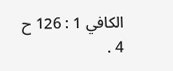الكافي 1 : 126 ح 4 .